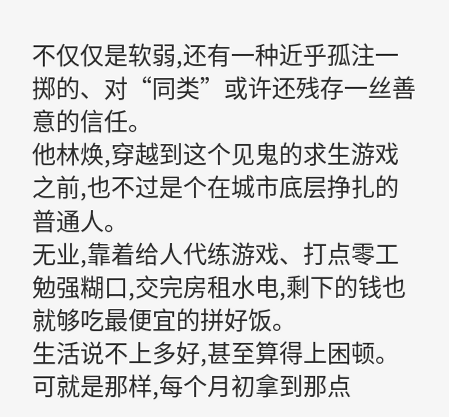不仅仅是软弱,还有一种近乎孤注一掷的、对“同类”或许还残存一丝善意的信任。
他林焕,穿越到这个见鬼的求生游戏之前,也不过是个在城市底层挣扎的普通人。
无业,靠着给人代练游戏、打点零工勉强糊口,交完房租水电,剩下的钱也就够吃最便宜的拼好饭。
生活说不上多好,甚至算得上困顿。
可就是那样,每个月初拿到那点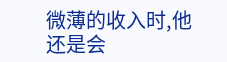微薄的收入时,他还是会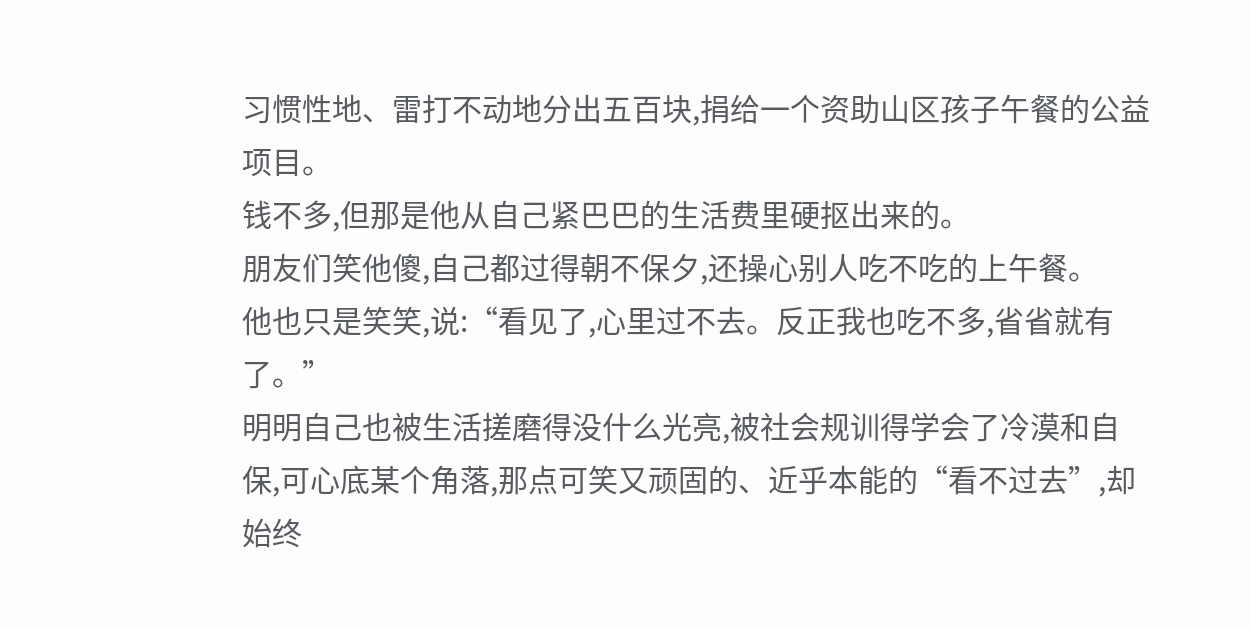习惯性地、雷打不动地分出五百块,捐给一个资助山区孩子午餐的公益项目。
钱不多,但那是他从自己紧巴巴的生活费里硬抠出来的。
朋友们笑他傻,自己都过得朝不保夕,还操心别人吃不吃的上午餐。
他也只是笑笑,说:“看见了,心里过不去。反正我也吃不多,省省就有了。”
明明自己也被生活搓磨得没什么光亮,被社会规训得学会了冷漠和自保,可心底某个角落,那点可笑又顽固的、近乎本能的“看不过去”,却始终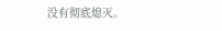没有彻底熄灭。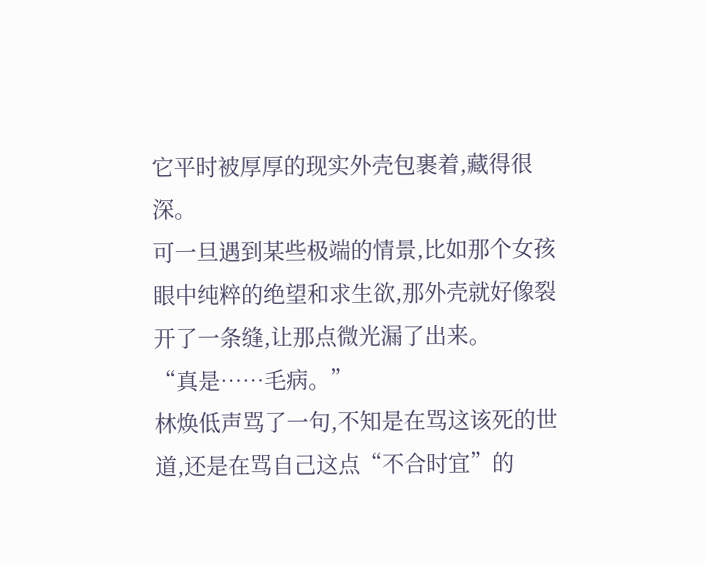它平时被厚厚的现实外壳包裹着,藏得很深。
可一旦遇到某些极端的情景,比如那个女孩眼中纯粹的绝望和求生欲,那外壳就好像裂开了一条缝,让那点微光漏了出来。
“真是……毛病。”
林焕低声骂了一句,不知是在骂这该死的世道,还是在骂自己这点“不合时宜”的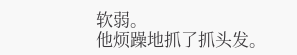软弱。
他烦躁地抓了抓头发。